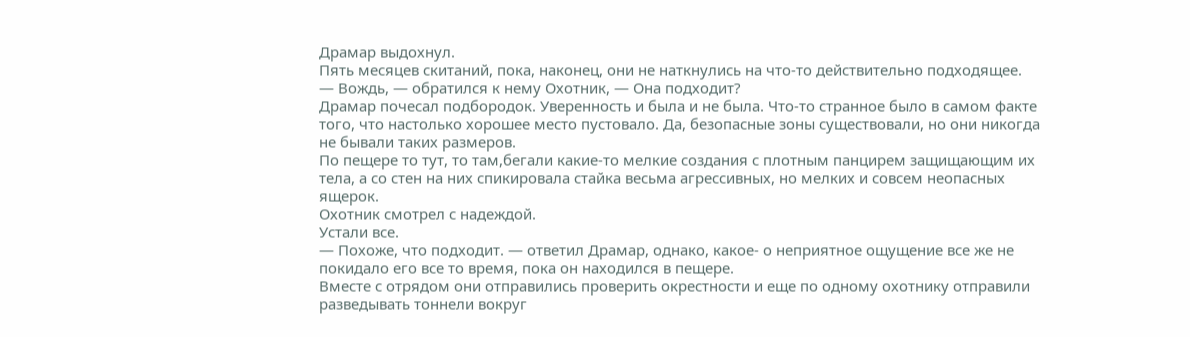Драмар выдохнул.
Пять месяцев скитаний, пока, наконец, они не наткнулись на что-то действительно подходящее.
— Вождь, — обратился к нему Охотник, — Она подходит?
Драмар почесал подбородок. Уверенность и была и не была. Что-то странное было в самом факте того, что настолько хорошее место пустовало. Да, безопасные зоны существовали, но они никогда не бывали таких размеров.
По пещере то тут, то там,бегали какие-то мелкие создания с плотным панцирем защищающим их тела, а со стен на них спикировала стайка весьма агрессивных, но мелких и совсем неопасных ящерок.
Охотник смотрел с надеждой.
Устали все.
— Похоже, что подходит. — ответил Драмар, однако, какое- о неприятное ощущение все же не покидало его все то время, пока он находился в пещере.
Вместе с отрядом они отправились проверить окрестности и еще по одному охотнику отправили разведывать тоннели вокруг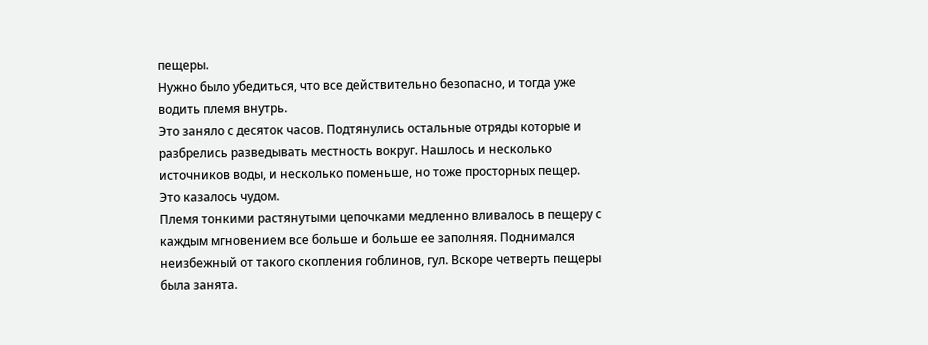пещеры.
Нужно было убедиться, что все действительно безопасно, и тогда уже водить племя внутрь.
Это заняло с десяток часов. Подтянулись остальные отряды которые и разбрелись разведывать местность вокруг. Нашлось и несколько источников воды, и несколько поменьше, но тоже просторных пещер.
Это казалось чудом.
Племя тонкими растянутыми цепочками медленно вливалось в пещеру с каждым мгновением все больше и больше ее заполняя. Поднимался неизбежный от такого скопления гоблинов, гул. Вскоре четверть пещеры была занята.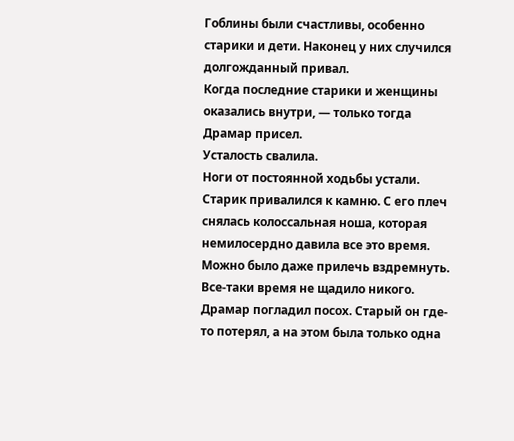Гоблины были счастливы, особенно старики и дети. Наконец у них случился долгожданный привал.
Когда последние старики и женщины оказались внутри, — только тогда Драмар присел.
Усталость свалила.
Ноги от постоянной ходьбы устали. Старик привалился к камню. С его плеч снялась колоссальная ноша, которая немилосердно давила все это время. Можно было даже прилечь вздремнуть. Все-таки время не щадило никого.
Драмар погладил посох. Старый он где-то потерял, а на этом была только одна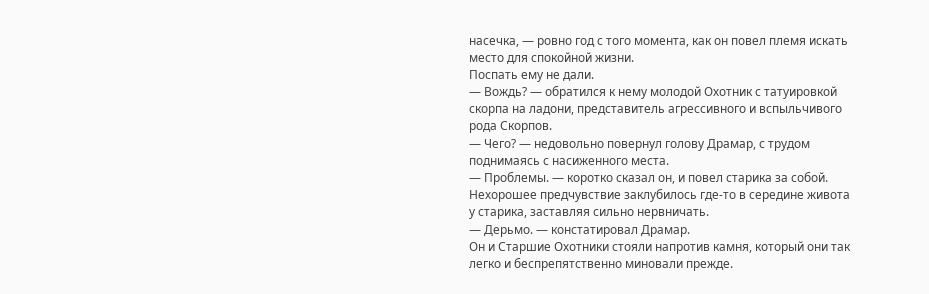насечка, — ровно год с того момента, как он повел племя искать место для спокойной жизни.
Поспать ему не дали.
— Вождь? — обратился к нему молодой Охотник с татуировкой скорпа на ладони, представитель агрессивного и вспыльчивого рода Скорпов.
— Чего? — недовольно повернул голову Драмар, с трудом поднимаясь с насиженного места.
— Проблемы. — коротко сказал он, и повел старика за собой.
Нехорошее предчувствие заклубилось где-то в середине живота у старика, заставляя сильно нервничать.
— Дерьмо. — констатировал Драмар.
Он и Старшие Охотники стояли напротив камня, который они так легко и беспрепятственно миновали прежде.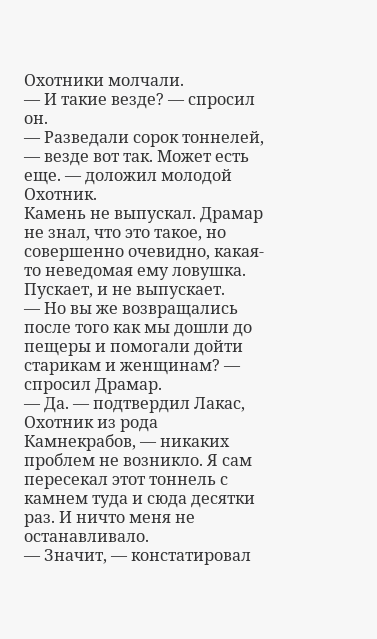Охотники молчали.
— И такие везде? — спросил он.
— Разведали сорок тоннелей, — везде вот так. Может есть еще. — доложил молодой Охотник.
Камень не выпускал. Драмар не знал, что это такое, но совершенно очевидно, какая-то неведомая ему ловушка.
Пускает, и не выпускает.
— Но вы же возвращались после того как мы дошли до пещеры и помогали дойти старикам и женщинам? — спросил Драмар.
— Да. — подтвердил Лакас, Охотник из рода Камнекрабов, — никаких проблем не возникло. Я сам пересекал этот тоннель с камнем туда и сюда десятки раз. И ничто меня не останавливало.
— Значит, — констатировал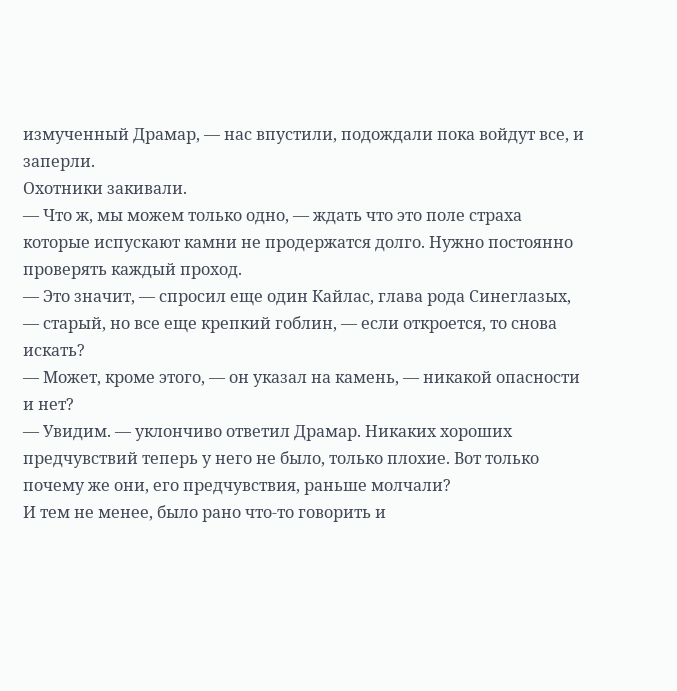измученный Драмар, — нас впустили, подождали пока войдут все, и заперли.
Охотники закивали.
— Что ж, мы можем только одно, — ждать что это поле страха которые испускают камни не продержатся долго. Нужно постоянно проверять каждый проход.
— Это значит, — спросил еще один Кайлас, глава рода Синеглазых, — старый, но все еще крепкий гоблин, — если откроется, то снова искать?
— Может, кроме этого, — он указал на камень, — никакой опасности и нет?
— Увидим. — уклончиво ответил Драмар. Никаких хороших предчувствий теперь у него не было, только плохие. Вот только почему же они, его предчувствия, раньше молчали?
И тем не менее, было рано что-то говорить и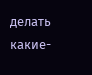делать какие-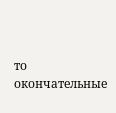то окончательные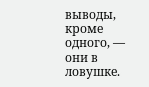выводы, кроме одного, — они в ловушке.